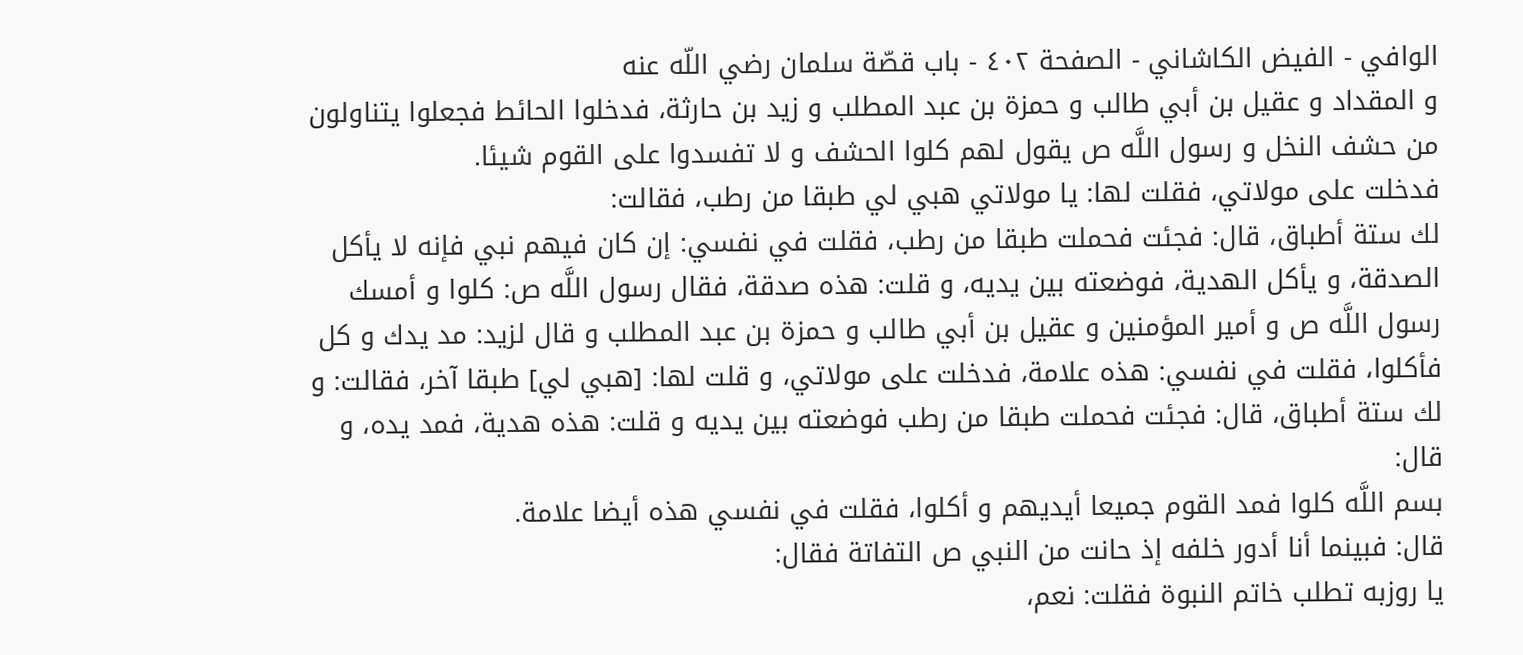الوافي - الفيض الكاشاني - الصفحة ٤٠٢ - باب قصّة سلمان رضي اللّه عنه
و المقداد و عقيل بن أبي طالب و حمزة بن عبد المطلب و زيد بن حارثة، فدخلوا الحائط فجعلوا يتناولون من حشف النخل و رسول اللَّه ص يقول لهم كلوا الحشف و لا تفسدوا على القوم شيئا.
فدخلت على مولاتي، فقلت لها: يا مولاتي هبي لي طبقا من رطب، فقالت:
لك ستة أطباق، قال: فجئت فحملت طبقا من رطب، فقلت في نفسي: إن كان فيهم نبي فإنه لا يأكل الصدقة، و يأكل الهدية، فوضعته بين يديه، و قلت: هذه صدقة، فقال رسول اللَّه ص: كلوا و أمسك رسول اللَّه ص و أمير المؤمنين و عقيل بن أبي طالب و حمزة بن عبد المطلب و قال لزيد: مد يدك و كل فأكلوا، فقلت في نفسي: هذه علامة، فدخلت على مولاتي، و قلت لها: [هبي لي] طبقا آخر، فقالت: و لك ستة أطباق، قال: فجئت فحملت طبقا من رطب فوضعته بين يديه و قلت: هذه هدية، فمد يده، و قال:
بسم اللَّه كلوا فمد القوم جميعا أيديهم و أكلوا، فقلت في نفسي هذه أيضا علامة.
قال: فبينما أنا أدور خلفه إذ حانت من النبي ص التفاتة فقال:
يا روزبه تطلب خاتم النبوة فقلت: نعم،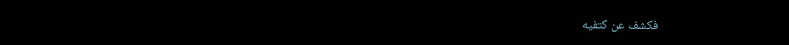فكشف عن كتفيه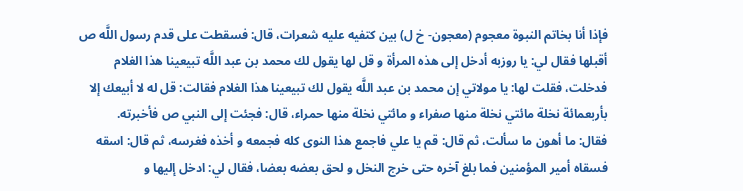فإذا أنا بخاتم النبوة معجوم (معجون- خ ل) بين كتفيه عليه شعرات، قال: فسقطت على قدم رسول اللَّه ص أقبلها فقال لي: يا روزبه أدخل إلى هذه المرأة و قل لها يقول لك محمد بن عبد اللَّه تبيعينا هذا الغلام فدخلت، فقلت لها: يا مولاتي إن محمد بن عبد اللَّه يقول لك تبيعينا هذا الغلام فقالت: قل له لا أبيعك إلا بأربعمائة نخلة مائتي نخلة منها صفراء و مائتي نخلة منها حمراء، قال: فجئت إلى النبي ص فأخبرته.
فقال: ما أهون ما سألت، ثم قال: قم يا علي فاجمع هذا النوى كله فجمعه و أخذه فغرسه، ثم قال: اسقه فسقاه أمير المؤمنين فما بلغ آخره حتى خرج النخل و لحق بعضه بعضا، فقال لي: ادخل إليها و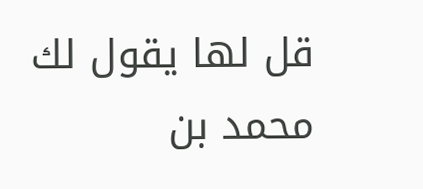قل لها يقول لك محمد بن